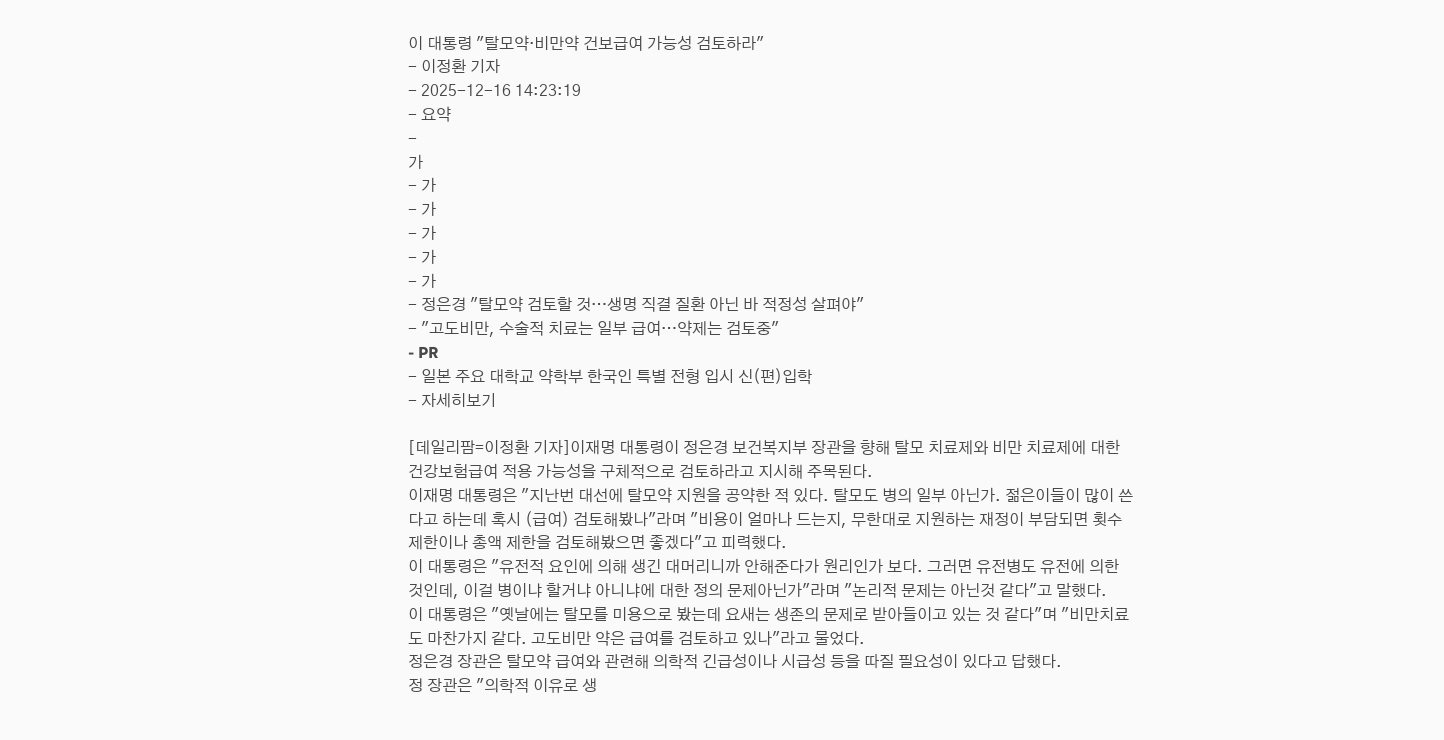이 대통령 "탈모약·비만약 건보급여 가능성 검토하라"
- 이정환 기자
- 2025-12-16 14:23:19
- 요약
-
가
- 가
- 가
- 가
- 가
- 가
- 정은경 "탈모약 검토할 것…생명 직결 질환 아닌 바 적정성 살펴야"
- "고도비만, 수술적 치료는 일부 급여…약제는 검토중"
- PR
- 일본 주요 대학교 약학부 한국인 특별 전형 입시 신(편)입학
- 자세히보기

[데일리팜=이정환 기자]이재명 대통령이 정은경 보건복지부 장관을 향해 탈모 치료제와 비만 치료제에 대한 건강보험급여 적용 가능성을 구체적으로 검토하라고 지시해 주목된다.
이재명 대통령은 "지난번 대선에 탈모약 지원을 공약한 적 있다. 탈모도 병의 일부 아닌가. 젊은이들이 많이 쓴다고 하는데 혹시 (급여) 검토해봤나"라며 "비용이 얼마나 드는지, 무한대로 지원하는 재정이 부담되면 횟수 제한이나 총액 제한을 검토해봤으면 좋겠다"고 피력했다.
이 대통령은 "유전적 요인에 의해 생긴 대머리니까 안해준다가 원리인가 보다. 그러면 유전병도 유전에 의한 것인데, 이걸 병이냐 할거냐 아니냐에 대한 정의 문제아닌가"라며 "논리적 문제는 아닌것 같다"고 말했다.
이 대통령은 "옛날에는 탈모를 미용으로 봤는데 요새는 생존의 문제로 받아들이고 있는 것 같다"며 "비만치료도 마찬가지 같다. 고도비만 약은 급여를 검토하고 있나"라고 물었다.
정은경 장관은 탈모약 급여와 관련해 의학적 긴급성이나 시급성 등을 따질 필요성이 있다고 답했다.
정 장관은 "의학적 이유로 생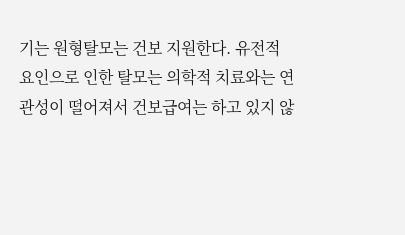기는 원형탈모는 건보 지원한다. 유전적 요인으로 인한 탈모는 의학적 치료와는 연관성이 떨어져서 건보급여는 하고 있지 않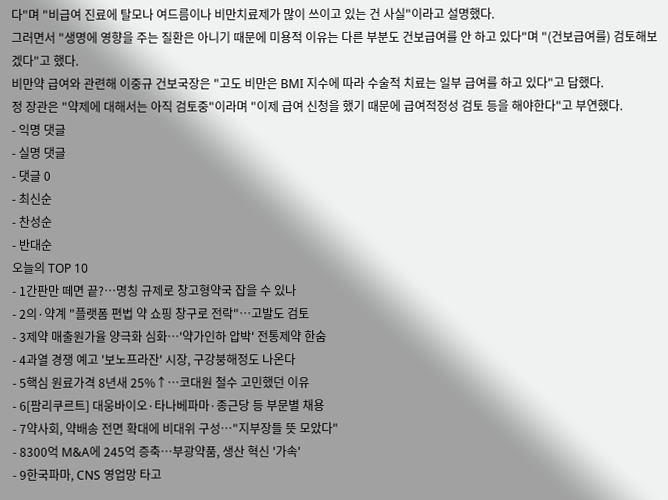다"며 "비급여 진료에 탈모나 여드름이나 비만치료제가 많이 쓰이고 있는 건 사실"이라고 설명했다.
그러면서 "생명에 영향을 주는 질환은 아니기 때문에 미용적 이유는 다른 부분도 건보급여를 안 하고 있다"며 "(건보급여를) 검토해보겠다"고 했다.
비만약 급여와 관련해 이중규 건보국장은 "고도 비만은 BMI 지수에 따라 수술적 치료는 일부 급여를 하고 있다"고 답했다.
정 장관은 "약제에 대해서는 아직 검토중"이라며 "이제 급여 신청을 했기 때문에 급여적정성 검토 등을 해야한다"고 부연했다.
- 익명 댓글
- 실명 댓글
- 댓글 0
- 최신순
- 찬성순
- 반대순
오늘의 TOP 10
- 1간판만 떼면 끝?…명칭 규제로 창고형약국 잡을 수 있나
- 2의·약계 "플랫폼 편법 약 쇼핑 창구로 전락"…고발도 검토
- 3제약 매출원가율 양극화 심화…'약가인하 압박' 전통제약 한숨
- 4과열 경쟁 예고 '보노프라잔' 시장, 구강붕해정도 나온다
- 5핵심 원료가격 8년새 25%↑…코대원 철수 고민했던 이유
- 6[팜리쿠르트] 대웅바이오·타나베파마·종근당 등 부문별 채용
- 7약사회, 약배송 전면 확대에 비대위 구성…"지부장들 뜻 모았다"
- 8300억 M&A에 245억 증축…부광약품, 생산 혁신 '가속'
- 9한국파마, CNS 영업망 타고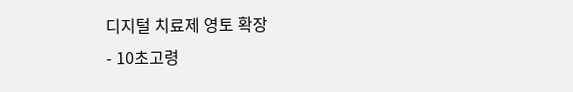디지털 치료제 영토 확장
- 10초고령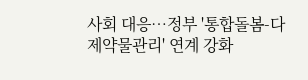사회 대응…정부 '통합돌봄-다제약물관리' 연계 강화